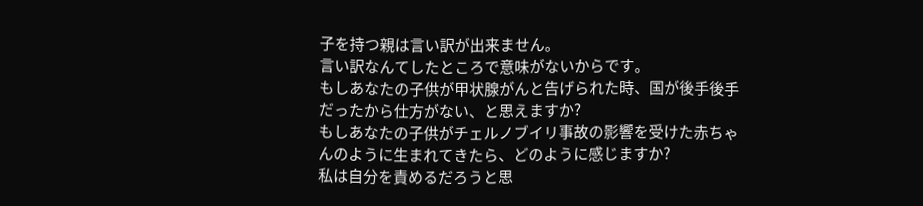子を持つ親は言い訳が出来ません。
言い訳なんてしたところで意味がないからです。
もしあなたの子供が甲状腺がんと告げられた時、国が後手後手だったから仕方がない、と思えますか?
もしあなたの子供がチェルノブイリ事故の影響を受けた赤ちゃんのように生まれてきたら、どのように感じますか?
私は自分を責めるだろうと思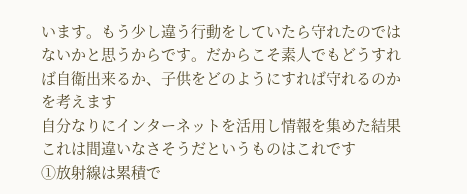います。もう少し違う行動をしていたら守れたのではないかと思うからです。だからこそ素人でもどうすれば自衛出来るか、子供をどのようにすれば守れるのかを考えます
自分なりにインターネットを活用し情報を集めた結果これは間違いなさそうだというものはこれです
①放射線は累積で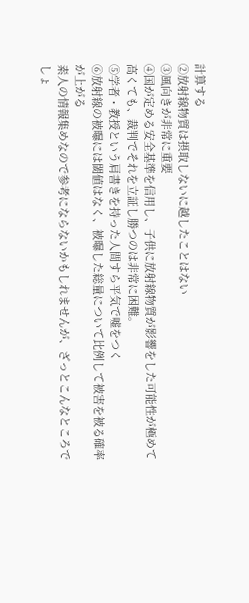計算する
②放射線物質は摂取しないに越したことはない
③風向きが非常に重要
④国が定める安全基準を信用し、子供に放射線物質が影響をした可能性が極めて高くても、裁判でそれを立証し勝つのは非常に困難。
⑤学者・教授という肩書きを持った人間すら平気で嘘をつく
⑥放射線の被曝には閾値はなく、被曝した総量について比例して被害を被る確率が上がる
素人の情報集めなので参考にならないかもしれませんが、ざっとこんなところでしょ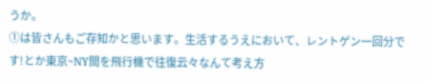うか。
①は皆さんもご存知かと思います。生活するうえにおいて、レントゲン一回分です!とか東京~NY間を飛行機で往復云々なんて考え方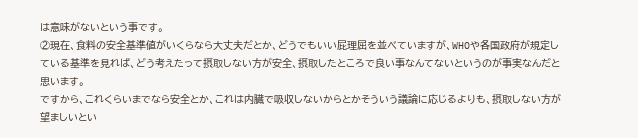は意味がないという事です。
②現在、食料の安全基準値がいくらなら大丈夫だとか、どうでもいい屁理屈を並べていますが、WHOや各国政府が規定している基準を見れば、どう考えたって摂取しない方が安全、摂取したところで良い事なんてないというのが事実なんだと思います。
ですから、これくらいまでなら安全とか、これは内臓で吸収しないからとかそういう議論に応じるよりも、摂取しない方が望ましいとい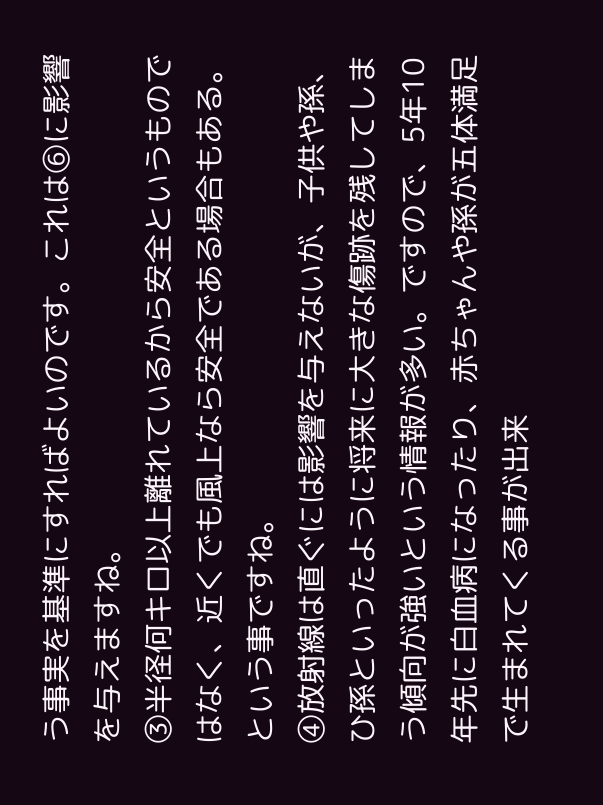う事実を基準にすればよいのです。これは⑥に影響を与えますね。
③半径何キロ以上離れているから安全というものではなく、近くでも風上なら安全である場合もある。という事ですね。
④放射線は直ぐには影響を与えないが、子供や孫、ひ孫といったように将来に大きな傷跡を残してしまう傾向が強いという情報が多い。ですので、5年10年先に白血病になったり、赤ちゃんや孫が五体満足で生まれてくる事が出来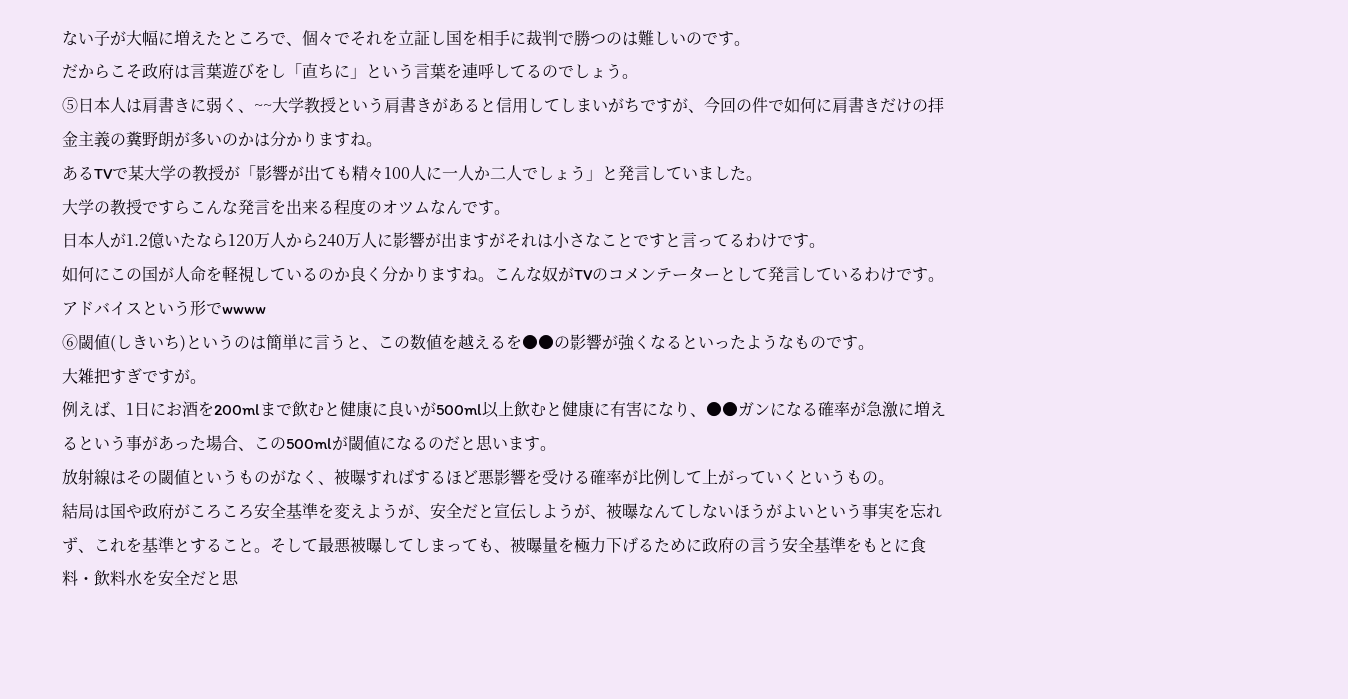ない子が大幅に増えたところで、個々でそれを立証し国を相手に裁判で勝つのは難しいのです。
だからこそ政府は言葉遊びをし「直ちに」という言葉を連呼してるのでしょう。
⑤日本人は肩書きに弱く、~~大学教授という肩書きがあると信用してしまいがちですが、今回の件で如何に肩書きだけの拝金主義の糞野朗が多いのかは分かりますね。
あるTVで某大学の教授が「影響が出ても精々100人に一人か二人でしょう」と発言していました。
大学の教授ですらこんな発言を出来る程度のオツムなんです。
日本人が1.2億いたなら120万人から240万人に影響が出ますがそれは小さなことですと言ってるわけです。
如何にこの国が人命を軽視しているのか良く分かりますね。こんな奴がTVのコメンテーターとして発言しているわけです。アドバイスという形でwwww
⑥閾値(しきいち)というのは簡単に言うと、この数値を越えるを●●の影響が強くなるといったようなものです。
大雑把すぎですが。
例えば、1日にお酒を200mlまで飲むと健康に良いが500ml以上飲むと健康に有害になり、●●ガンになる確率が急激に増えるという事があった場合、この500mlが閾値になるのだと思います。
放射線はその閾値というものがなく、被曝すればするほど悪影響を受ける確率が比例して上がっていくというもの。
結局は国や政府がころころ安全基準を変えようが、安全だと宣伝しようが、被曝なんてしないほうがよいという事実を忘れず、これを基準とすること。そして最悪被曝してしまっても、被曝量を極力下げるために政府の言う安全基準をもとに食料・飲料水を安全だと思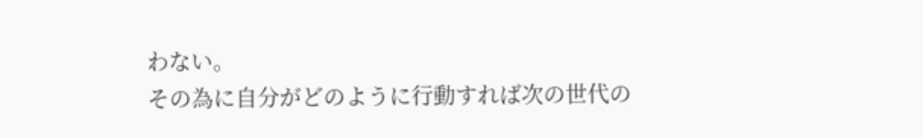わない。
その為に自分がどのように行動すれば次の世代の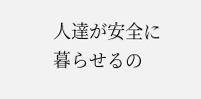人達が安全に暮らせるの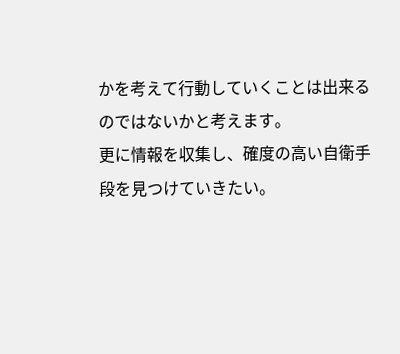かを考えて行動していくことは出来るのではないかと考えます。
更に情報を収集し、確度の高い自衛手段を見つけていきたい。